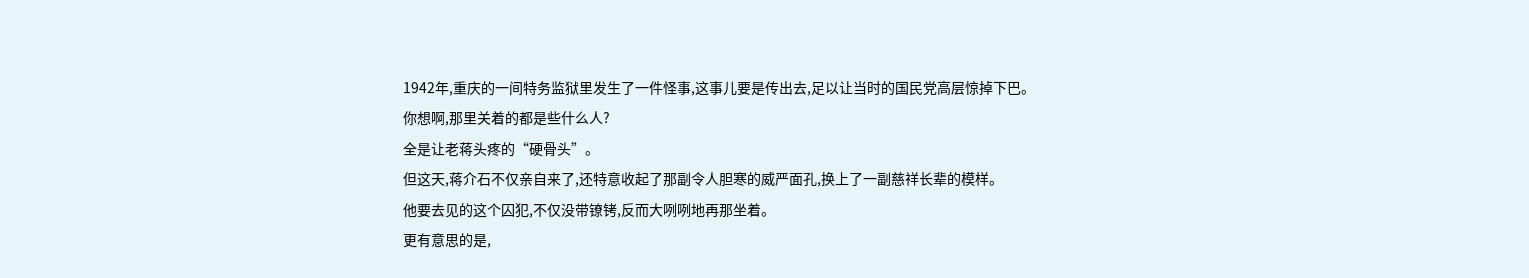1942年,重庆的一间特务监狱里发生了一件怪事,这事儿要是传出去,足以让当时的国民党高层惊掉下巴。
你想啊,那里关着的都是些什么人?
全是让老蒋头疼的“硬骨头”。
但这天,蒋介石不仅亲自来了,还特意收起了那副令人胆寒的威严面孔,换上了一副慈祥长辈的模样。
他要去见的这个囚犯,不仅没带镣铐,反而大咧咧地再那坐着。
更有意思的是,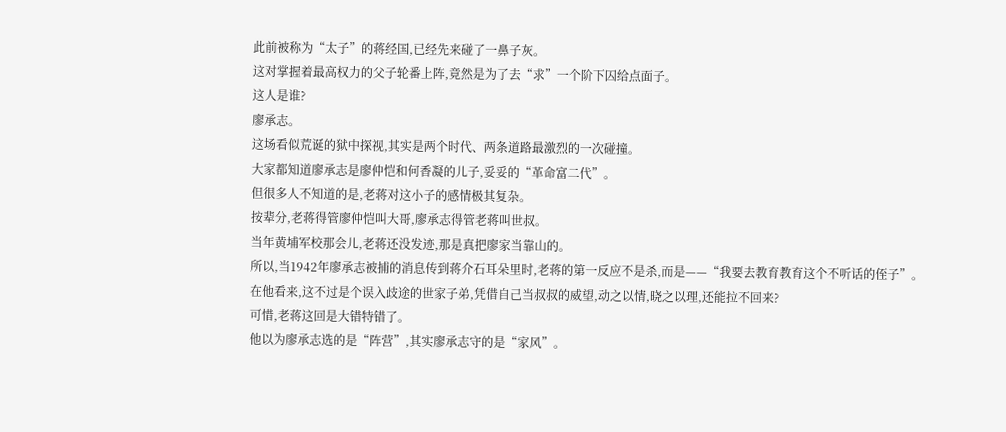此前被称为“太子”的蒋经国,已经先来碰了一鼻子灰。
这对掌握着最高权力的父子轮番上阵,竟然是为了去“求”一个阶下囚给点面子。
这人是谁?
廖承志。
这场看似荒诞的狱中探视,其实是两个时代、两条道路最激烈的一次碰撞。
大家都知道廖承志是廖仲恺和何香凝的儿子,妥妥的“革命富二代”。
但很多人不知道的是,老蒋对这小子的感情极其复杂。
按辈分,老蒋得管廖仲恺叫大哥,廖承志得管老蒋叫世叔。
当年黄埔军校那会儿,老蒋还没发迹,那是真把廖家当靠山的。
所以,当1942年廖承志被捕的消息传到蒋介石耳朵里时,老蒋的第一反应不是杀,而是——“我要去教育教育这个不听话的侄子”。
在他看来,这不过是个误入歧途的世家子弟,凭借自己当叔叔的威望,动之以情,晓之以理,还能拉不回来?
可惜,老蒋这回是大错特错了。
他以为廖承志选的是“阵营”,其实廖承志守的是“家风”。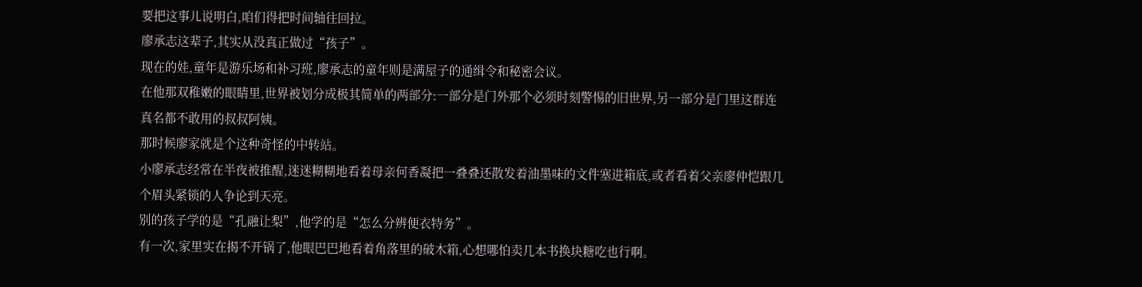要把这事儿说明白,咱们得把时间轴往回拉。
廖承志这辈子,其实从没真正做过“孩子”。
现在的娃,童年是游乐场和补习班,廖承志的童年则是满屋子的通缉令和秘密会议。
在他那双稚嫩的眼睛里,世界被划分成极其简单的两部分:一部分是门外那个必须时刻警惕的旧世界,另一部分是门里这群连真名都不敢用的叔叔阿姨。
那时候廖家就是个这种奇怪的中转站。
小廖承志经常在半夜被推醒,迷迷糊糊地看着母亲何香凝把一叠叠还散发着油墨味的文件塞进箱底,或者看着父亲廖仲恺跟几个眉头紧锁的人争论到天亮。
别的孩子学的是“孔融让梨”,他学的是“怎么分辨便衣特务”。
有一次,家里实在揭不开锅了,他眼巴巴地看着角落里的破木箱,心想哪怕卖几本书换块糖吃也行啊。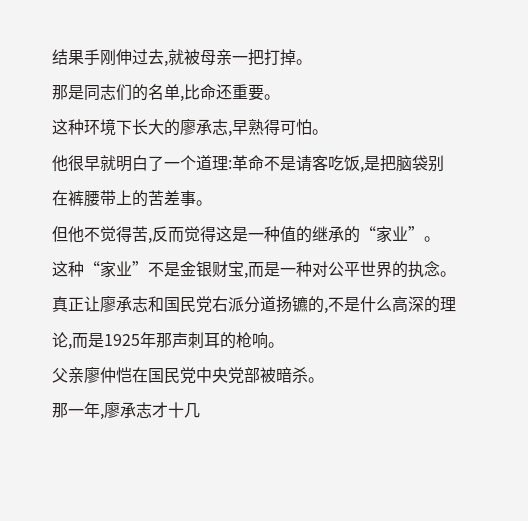结果手刚伸过去,就被母亲一把打掉。
那是同志们的名单,比命还重要。
这种环境下长大的廖承志,早熟得可怕。
他很早就明白了一个道理:革命不是请客吃饭,是把脑袋别在裤腰带上的苦差事。
但他不觉得苦,反而觉得这是一种值的继承的“家业”。
这种“家业”不是金银财宝,而是一种对公平世界的执念。
真正让廖承志和国民党右派分道扬镳的,不是什么高深的理论,而是1925年那声刺耳的枪响。
父亲廖仲恺在国民党中央党部被暗杀。
那一年,廖承志才十几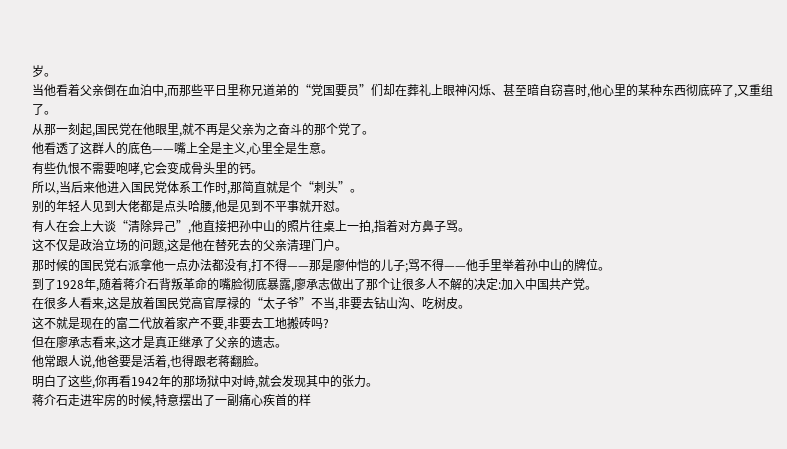岁。
当他看着父亲倒在血泊中,而那些平日里称兄道弟的“党国要员”们却在葬礼上眼神闪烁、甚至暗自窃喜时,他心里的某种东西彻底碎了,又重组了。
从那一刻起,国民党在他眼里,就不再是父亲为之奋斗的那个党了。
他看透了这群人的底色——嘴上全是主义,心里全是生意。
有些仇恨不需要咆哮,它会变成骨头里的钙。
所以,当后来他进入国民党体系工作时,那简直就是个“刺头”。
别的年轻人见到大佬都是点头哈腰,他是见到不平事就开怼。
有人在会上大谈“清除异己”,他直接把孙中山的照片往桌上一拍,指着对方鼻子骂。
这不仅是政治立场的问题,这是他在替死去的父亲清理门户。
那时候的国民党右派拿他一点办法都没有,打不得——那是廖仲恺的儿子;骂不得——他手里举着孙中山的牌位。
到了1928年,随着蒋介石背叛革命的嘴脸彻底暴露,廖承志做出了那个让很多人不解的决定:加入中国共产党。
在很多人看来,这是放着国民党高官厚禄的“太子爷”不当,非要去钻山沟、吃树皮。
这不就是现在的富二代放着家产不要,非要去工地搬砖吗?
但在廖承志看来,这才是真正继承了父亲的遗志。
他常跟人说,他爸要是活着,也得跟老蒋翻脸。
明白了这些,你再看1942年的那场狱中对峙,就会发现其中的张力。
蒋介石走进牢房的时候,特意摆出了一副痛心疾首的样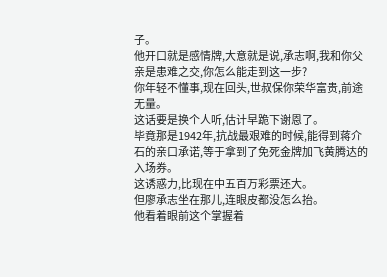子。
他开口就是感情牌,大意就是说,承志啊,我和你父亲是患难之交,你怎么能走到这一步?
你年轻不懂事,现在回头,世叔保你荣华富贵,前途无量。
这话要是换个人听,估计早跪下谢恩了。
毕竟那是1942年,抗战最艰难的时候,能得到蒋介石的亲口承诺,等于拿到了免死金牌加飞黄腾达的入场券。
这诱惑力,比现在中五百万彩票还大。
但廖承志坐在那儿,连眼皮都没怎么抬。
他看着眼前这个掌握着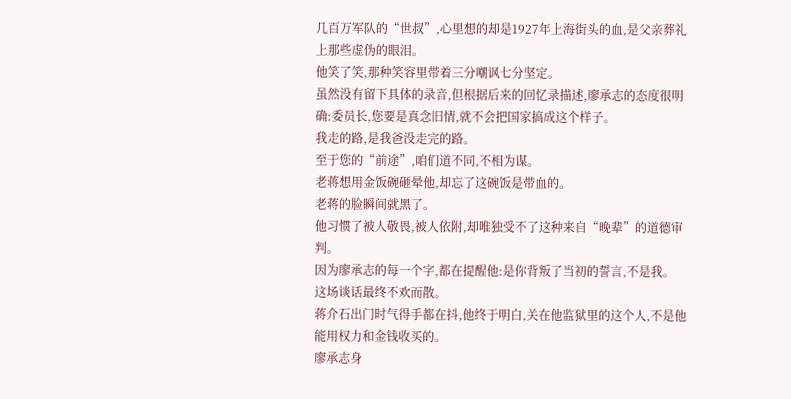几百万军队的“世叔”,心里想的却是1927年上海街头的血,是父亲葬礼上那些虚伪的眼泪。
他笑了笑,那种笑容里带着三分嘲讽七分坚定。
虽然没有留下具体的录音,但根据后来的回忆录描述,廖承志的态度很明确:委员长,您要是真念旧情,就不会把国家搞成这个样子。
我走的路,是我爸没走完的路。
至于您的“前途”,咱们道不同,不相为谋。
老蒋想用金饭碗砸晕他,却忘了这碗饭是带血的。
老蒋的脸瞬间就黑了。
他习惯了被人敬畏,被人依附,却唯独受不了这种来自“晚辈”的道德审判。
因为廖承志的每一个字,都在提醒他:是你背叛了当初的誓言,不是我。
这场谈话最终不欢而散。
蒋介石出门时气得手都在抖,他终于明白,关在他监狱里的这个人,不是他能用权力和金钱收买的。
廖承志身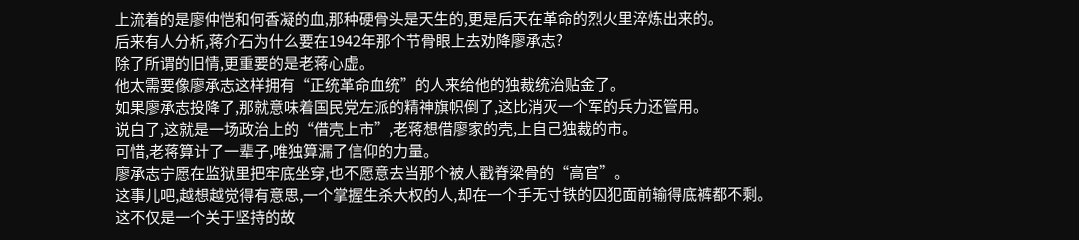上流着的是廖仲恺和何香凝的血,那种硬骨头是天生的,更是后天在革命的烈火里淬炼出来的。
后来有人分析,蒋介石为什么要在1942年那个节骨眼上去劝降廖承志?
除了所谓的旧情,更重要的是老蒋心虚。
他太需要像廖承志这样拥有“正统革命血统”的人来给他的独裁统治贴金了。
如果廖承志投降了,那就意味着国民党左派的精神旗帜倒了,这比消灭一个军的兵力还管用。
说白了,这就是一场政治上的“借壳上市”,老蒋想借廖家的壳,上自己独裁的市。
可惜,老蒋算计了一辈子,唯独算漏了信仰的力量。
廖承志宁愿在监狱里把牢底坐穿,也不愿意去当那个被人戳脊梁骨的“高官”。
这事儿吧,越想越觉得有意思,一个掌握生杀大权的人,却在一个手无寸铁的囚犯面前输得底裤都不剩。
这不仅是一个关于坚持的故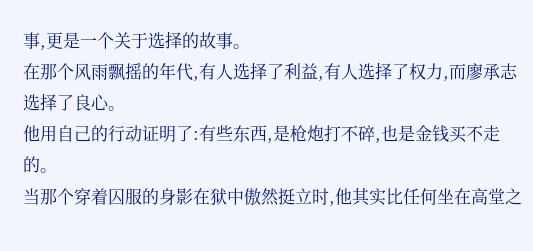事,更是一个关于选择的故事。
在那个风雨飘摇的年代,有人选择了利益,有人选择了权力,而廖承志选择了良心。
他用自己的行动证明了:有些东西,是枪炮打不碎,也是金钱买不走的。
当那个穿着囚服的身影在狱中傲然挺立时,他其实比任何坐在高堂之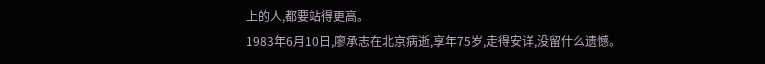上的人,都要站得更高。
1983年6月10日,廖承志在北京病逝,享年75岁,走得安详,没留什么遗憾。